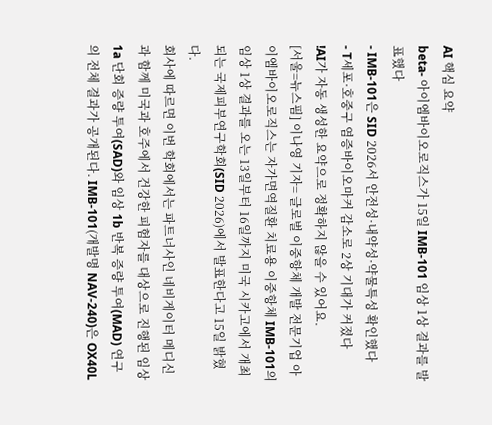AI 핵심 요약
beta- 아이엠바이오로직스가 15일 IMB-101 임상 1상 결과를 발표했다
- IMB-101은 SID 2026서 안전성·내약성·약물특성 확인했다
- T세포·호중구 염증바이오마커 감소로 2상 기대가 커졌다
!AI가 자동 생성한 요약으로 정확하지 않을 수 있어요.
[서울=뉴스핌] 이나영 기자= 글로벌 이중항체 개발 전문기업 아이엠바이오로직스는 자가면역질환 치료용 이중항체 IMB-101의 임상 1상 결과를 오는 13일부터 16일까지 미국 시카고에서 개최되는 국제피부연구학회(SID 2026)에서 발표한다고 15일 밝혔다.
회사에 따르면 이번 학회에서는 파트너사인 네비게이터 메디신과 함께 미국과 호주에서 건강한 피험자를 대상으로 진행된 임상 1a 단회 증량 투여(SAD)와 임상 1b 반복 증량 투여(MAD) 연구의 전체 결과가 공개된다. IMB-101(개발명 NAV-240)은 OX40L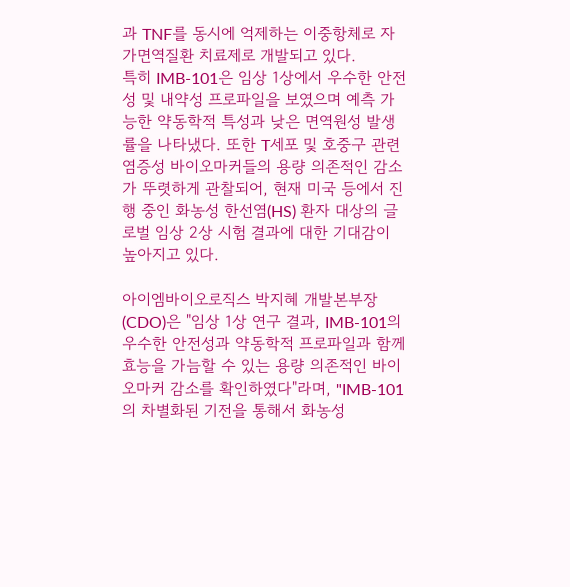과 TNF를 동시에 억제하는 이중항체로 자가면역질환 치료제로 개발되고 있다.
특히 IMB-101은 임상 1상에서 우수한 안전성 및 내약성 프로파일을 보였으며 예측 가능한 약동학적 특성과 낮은 면역원성 발생률을 나타냈다. 또한 T세포 및 호중구 관련 염증성 바이오마커들의 용량 의존적인 감소가 뚜렷하게 관찰되어, 현재 미국 등에서 진행 중인 화농성 한선염(HS) 환자 대상의 글로벌 임상 2상 시험 결과에 대한 기대감이 높아지고 있다.

아이엠바이오로직스 박지혜 개발본부장(CDO)은 "임상 1상 연구 결과, IMB-101의 우수한 안전성과 약동학적 프로파일과 함께 효능을 가늠할 수 있는 용량 의존적인 바이오마커 감소를 확인하였다"라며, "IMB-101의 차별화된 기전을 통해서 화농성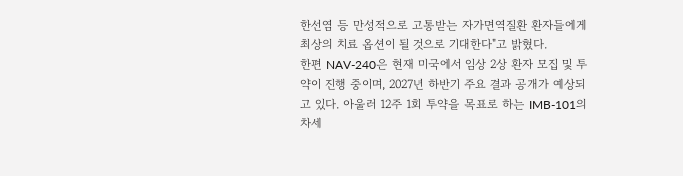한선염 등 만성적으로 고통받는 자가면역질환 환자들에게 최상의 치료 옵션이 될 것으로 기대한다"고 밝혔다.
한편 NAV-240은 현재 미국에서 임상 2상 환자 모집 및 투약이 진행 중이며, 2027년 하반기 주요 결과 공개가 예상되고 있다. 아울러 12주 1회 투약을 목표로 하는 IMB-101의 차세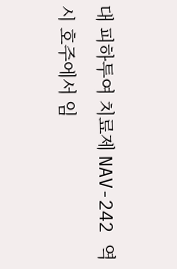대 피하투여 치료제 NAV-242 역시 호주에서 임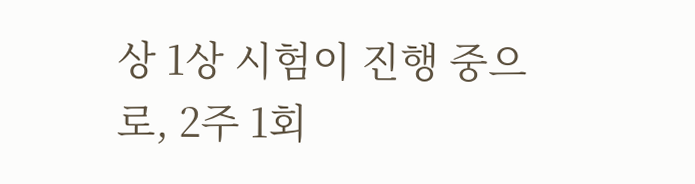상 1상 시험이 진행 중으로, 2주 1회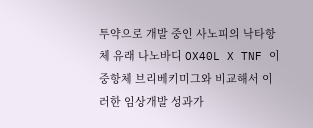투약으로 개발 중인 사노피의 낙타항체 유래 나노바디 OX40L X TNF 이중항체 브리베키미그와 비교해서 이러한 임상개발 성과가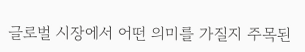글로벌 시장에서 어떤 의미를 가질지 주목된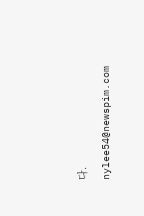다.
nylee54@newspim.com